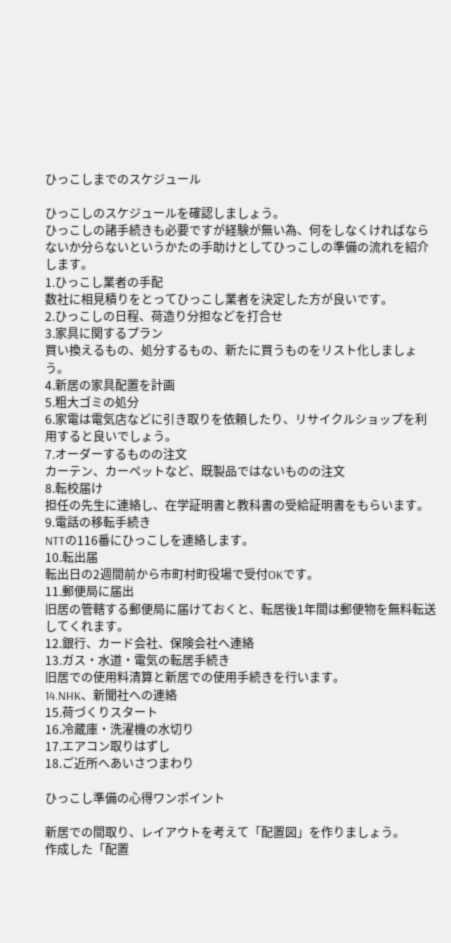ひっこしまでのスケジュール

ひっこしのスケジュールを確認しましょう。
ひっこしの諸手続きも必要ですが経験が無い為、何をしなくければならないか分らないというかたの手助けとしてひっこしの準備の流れを紹介します。
1.ひっこし業者の手配
数社に相見積りをとってひっこし業者を決定した方が良いです。
2.ひっこしの日程、荷造り分担などを打合せ
3.家具に関するプラン
買い換えるもの、処分するもの、新たに買うものをリスト化しましょう。
4.新居の家具配置を計画
5.粗大ゴミの処分
6.家電は電気店などに引き取りを依頼したり、リサイクルショップを利用すると良いでしょう。
7.オーダーするものの注文
カーテン、カーペットなど、既製品ではないものの注文
8.転校届け
担任の先生に連絡し、在学証明書と教科書の受給証明書をもらいます。
9.電話の移転手続き
NTTの116番にひっこしを連絡します。
10.転出届
転出日の2週間前から市町村町役場で受付OKです。
11.郵便局に届出
旧居の管轄する郵便局に届けておくと、転居後1年間は郵便物を無料転送してくれます。
12.銀行、カード会社、保険会社へ連絡
13.ガス・水道・電気の転居手続き
旧居での使用料清算と新居での使用手続きを行います。
14.NHK、新聞社への連絡
15.荷づくりスタート
16.冷蔵庫・洗濯機の水切り
17.エアコン取りはずし
18.ご近所へあいさつまわり

ひっこし準備の心得ワンポイント

新居での間取り、レイアウトを考えて「配置図」を作りましょう。
作成した「配置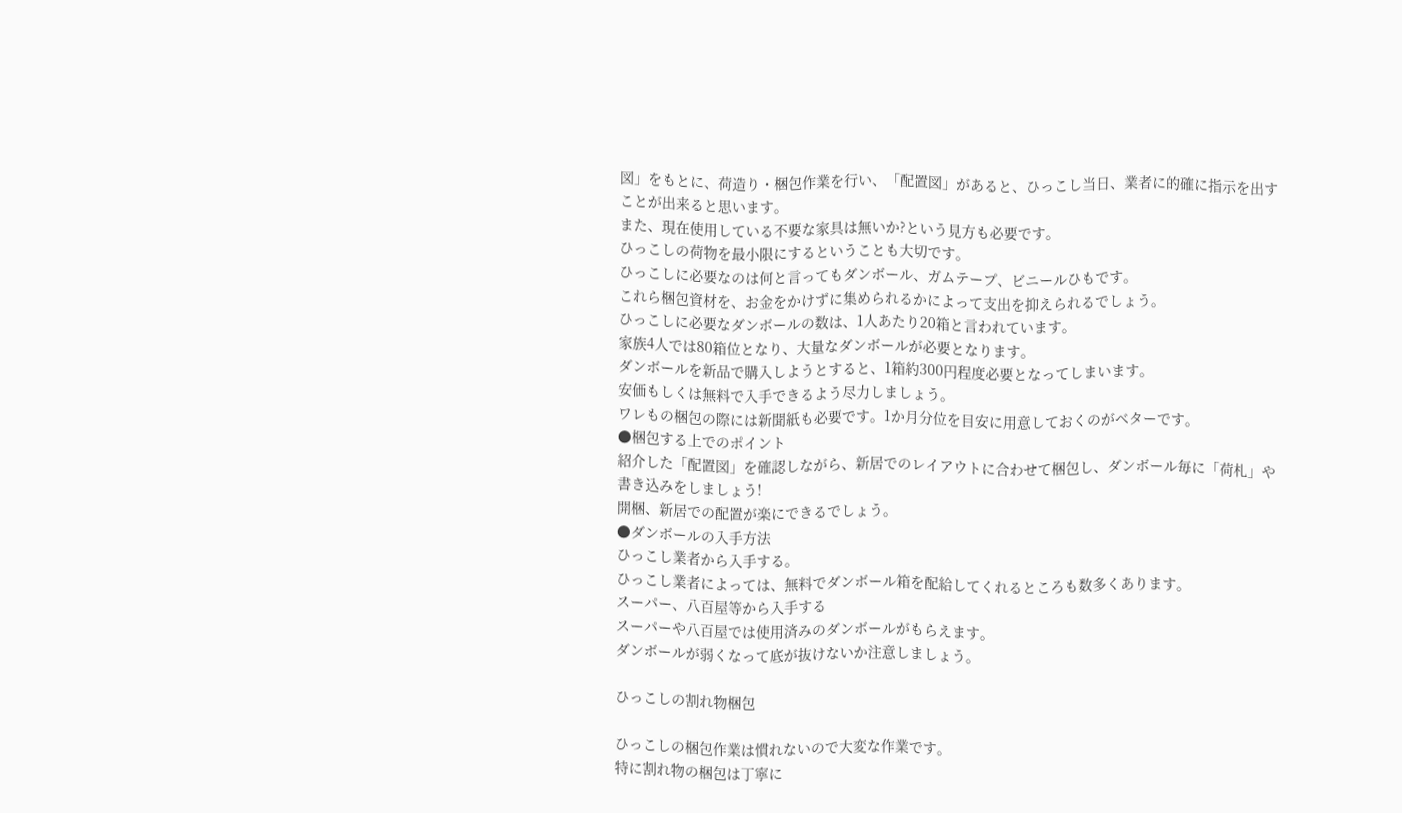図」をもとに、荷造り・梱包作業を行い、「配置図」があると、ひっこし当日、業者に的確に指示を出すことが出来ると思います。
また、現在使用している不要な家具は無いか?という見方も必要です。
ひっこしの荷物を最小限にするということも大切です。
ひっこしに必要なのは何と言ってもダンボール、ガムテープ、ビニールひもです。
これら梱包資材を、お金をかけずに集められるかによって支出を抑えられるでしょう。
ひっこしに必要なダンボールの数は、1人あたり20箱と言われています。
家族4人では80箱位となり、大量なダンボールが必要となります。
ダンボールを新品で購入しようとすると、1箱約300円程度必要となってしまいます。
安価もしくは無料で入手できるよう尽力しましょう。
ワレもの梱包の際には新聞紙も必要です。1か月分位を目安に用意しておくのがベターです。
●梱包する上でのポイント
紹介した「配置図」を確認しながら、新居でのレイアウトに合わせて梱包し、ダンボール毎に「荷札」や書き込みをしましょう!
開梱、新居での配置が楽にできるでしょう。
●ダンボールの入手方法
ひっこし業者から入手する。
ひっこし業者によっては、無料でダンボール箱を配給してくれるところも数多くあります。
スーパー、八百屋等から入手する
スーパーや八百屋では使用済みのダンボールがもらえます。
ダンボールが弱くなって底が抜けないか注意しましょう。

ひっこしの割れ物梱包

ひっこしの梱包作業は慣れないので大変な作業です。
特に割れ物の梱包は丁寧に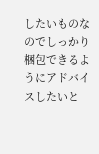したいものなのでしっかり梱包できるようにアドバイスしたいと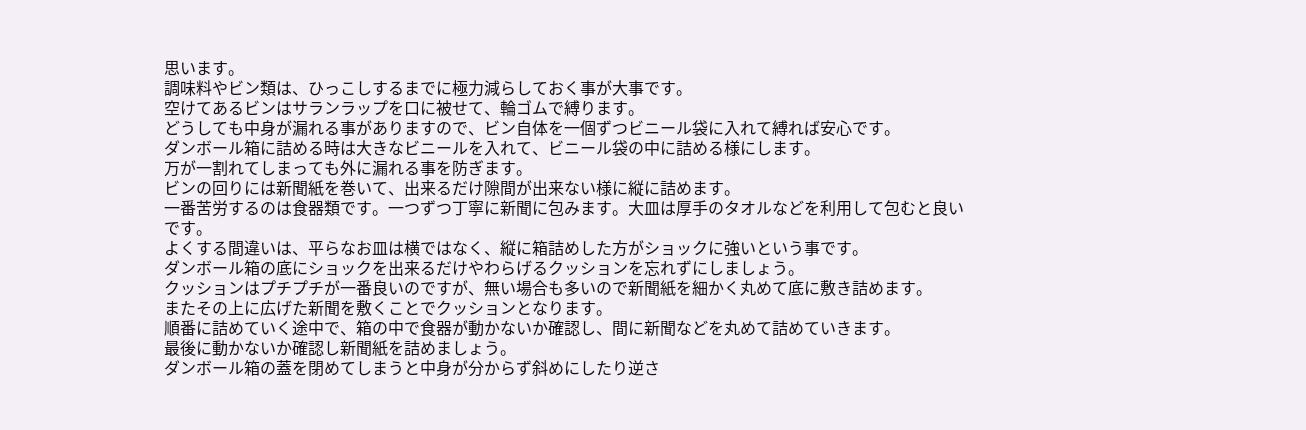思います。
調味料やビン類は、ひっこしするまでに極力減らしておく事が大事です。
空けてあるビンはサランラップを口に被せて、輪ゴムで縛ります。
どうしても中身が漏れる事がありますので、ビン自体を一個ずつビニール袋に入れて縛れば安心です。
ダンボール箱に詰める時は大きなビニールを入れて、ビニール袋の中に詰める様にします。
万が一割れてしまっても外に漏れる事を防ぎます。
ビンの回りには新聞紙を巻いて、出来るだけ隙間が出来ない様に縦に詰めます。
一番苦労するのは食器類です。一つずつ丁寧に新聞に包みます。大皿は厚手のタオルなどを利用して包むと良いです。
よくする間違いは、平らなお皿は横ではなく、縦に箱詰めした方がショックに強いという事です。
ダンボール箱の底にショックを出来るだけやわらげるクッションを忘れずにしましょう。
クッションはプチプチが一番良いのですが、無い場合も多いので新聞紙を細かく丸めて底に敷き詰めます。
またその上に広げた新聞を敷くことでクッションとなります。
順番に詰めていく途中で、箱の中で食器が動かないか確認し、間に新聞などを丸めて詰めていきます。
最後に動かないか確認し新聞紙を詰めましょう。
ダンボール箱の蓋を閉めてしまうと中身が分からず斜めにしたり逆さ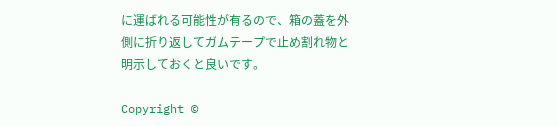に運ばれる可能性が有るので、箱の蓋を外側に折り返してガムテープで止め割れ物と明示しておくと良いです。

Copyright ©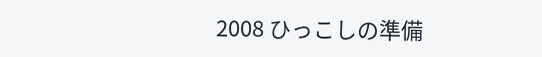2008 ひっこしの準備